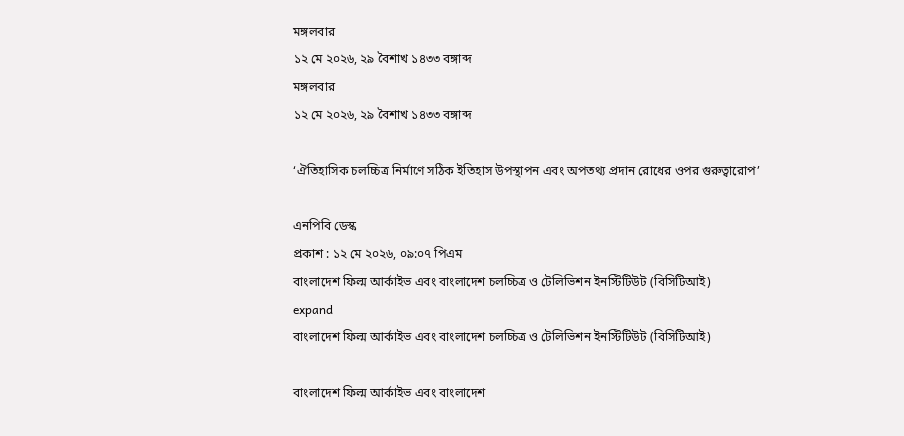মঙ্গলবার
১২ মে ২০২৬, ২৯ বৈশাখ ১৪৩৩ বঙ্গাব্দ
মঙ্গলবার
১২ মে ২০২৬, ২৯ বৈশাখ ১৪৩৩ বঙ্গাব্দ

‘ঐতিহাসিক চলচ্চিত্র নির্মাণে সঠিক ইতিহাস উপস্থাপন এবং অপতথ্য প্রদান রোধের ওপর গুরুত্বারোপ’

এনপিবি ডেস্ক
প্রকাশ : ১২ মে ২০২৬, ০৯:০৭ পিএম
বাংলাদেশ ফিল্ম আর্কাইভ এবং বাংলাদেশ চলচ্চিত্র ও টেলিভিশন ইনস্টিটিউট (বিসিটিআই)
expand
বাংলাদেশ ফিল্ম আর্কাইভ এবং বাংলাদেশ চলচ্চিত্র ও টেলিভিশন ইনস্টিটিউট (বিসিটিআই)

বাংলাদেশ ফিল্ম আর্কাইভ এবং বাংলাদেশ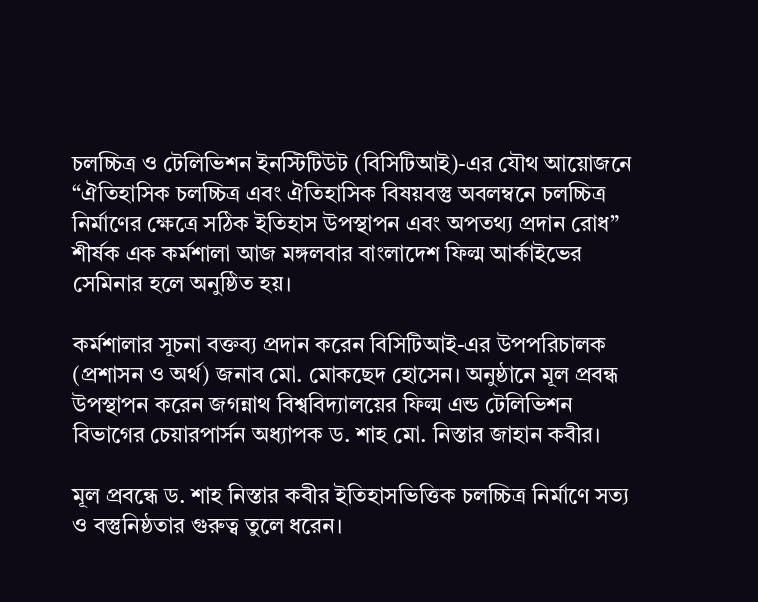চলচ্চিত্র ও টেলিভিশন ইনস্টিটিউট (বিসিটিআই)-এর যৌথ আয়োজনে “ঐতিহাসিক চলচ্চিত্র এবং ঐতিহাসিক বিষয়বস্তু অবলম্বনে চলচ্চিত্র নির্মাণের ক্ষেত্রে সঠিক ইতিহাস উপস্থাপন এবং অপতথ্য প্রদান রোধ” শীর্ষক এক কর্মশালা আজ মঙ্গলবার বাংলাদেশ ফিল্ম আর্কাইভের সেমিনার হলে অনুষ্ঠিত হয়।

কর্মশালার সূচনা বক্তব্য প্রদান করেন বিসিটিআই-এর উপপরিচালক (প্রশাসন ও অর্থ) জনাব মো. মোকছেদ হোসেন। অনুষ্ঠানে মূল প্রবন্ধ উপস্থাপন করেন জগন্নাথ বিশ্ববিদ্যালয়ের ফিল্ম এন্ড টেলিভিশন বিভাগের চেয়ারপার্সন অধ্যাপক ড. শাহ মো. নিস্তার জাহান কবীর।

মূল প্রবন্ধে ড. শাহ নিস্তার কবীর ইতিহাসভিত্তিক চলচ্চিত্র নির্মাণে সত্য ও বস্তুনিষ্ঠতার গুরুত্ব তুলে ধরেন।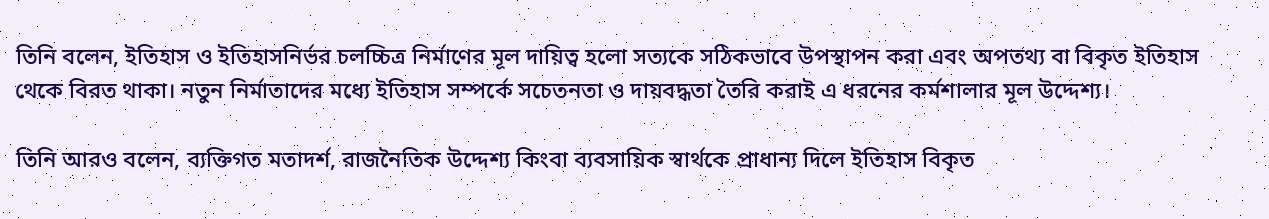তিনি বলেন, ইতিহাস ও ইতিহাসনির্ভর চলচ্চিত্র নির্মাণের মূল দায়িত্ব হলো সত্যকে সঠিকভাবে উপস্থাপন করা এবং অপতথ্য বা বিকৃত ইতিহাস থেকে বিরত থাকা। নতুন নির্মাতাদের মধ্যে ইতিহাস সম্পর্কে সচেতনতা ও দায়বদ্ধতা তৈরি করাই এ ধরনের কর্মশালার মূল উদ্দেশ্য।

তিনি আরও বলেন, ব্যক্তিগত মতাদর্শ, রাজনৈতিক উদ্দেশ্য কিংবা ব্যবসায়িক স্বার্থকে প্রাধান্য দিলে ইতিহাস বিকৃত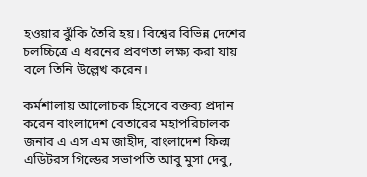হওয়ার ঝুঁকি তৈরি হয়। বিশ্বের বিভিন্ন দেশের চলচ্চিত্রে এ ধরনের প্রবণতা লক্ষ্য করা যায় বলে তিনি উল্লেখ করেন।

কর্মশালায় আলোচক হিসেবে বক্তব্য প্রদান করেন বাংলাদেশ বেতারের মহাপরিচালক জনাব এ এস এম জাহীদ, বাংলাদেশ ফিল্ম এডিটরস গিল্ডের সভাপতি আবু মুসা দেবু,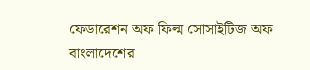ফেডারেশন অফ ফিল্ম সোসাইটিজ অফ বাংলাদেশের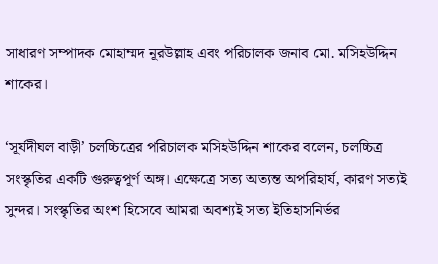সাধারণ সম্পাদক মোহাম্মদ নূরউল্লাহ এবং পরিচালক জনাব মো. মসিহউদ্দিন শাকের।

‘সূর্যদীঘল বাড়ী’ চলচ্চিত্রের পরিচালক মসিহউদ্দিন শাকের বলেন, চলচ্চিত্র সংস্কৃতির একটি গুরুত্বপূর্ণ অঙ্গ। এক্ষেত্রে সত্য অত্যন্ত অপরিহার্য, কারণ সত্যই সুন্দর। সংস্কৃতির অংশ হিসেবে আমরা অবশ্যই সত্য ইতিহাসনির্ভর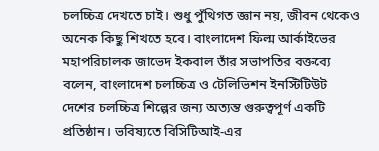চলচ্চিত্র দেখতে চাই। শুধু পুঁথিগত জ্ঞান নয়, জীবন থেকেও অনেক কিছু শিখতে হবে। বাংলাদেশ ফিল্ম আর্কাইভের মহাপরিচালক জাভেদ ইকবাল তাঁর সভাপতির বক্তব্যে বলেন, বাংলাদেশ চলচ্চিত্র ও টেলিভিশন ইনস্টিটিউট দেশের চলচ্চিত্র শিল্পের জন্য অত্যন্ত গুরুত্বপূর্ণ একটি প্রতিষ্ঠান। ভবিষ্যতে বিসিটিআই-এর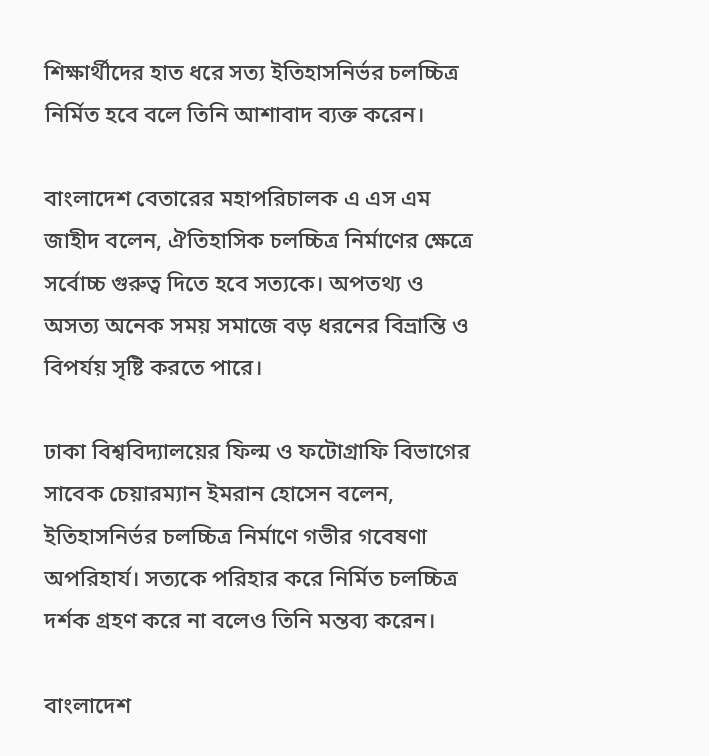শিক্ষার্থীদের হাত ধরে সত্য ইতিহাসনির্ভর চলচ্চিত্র নির্মিত হবে বলে তিনি আশাবাদ ব্যক্ত করেন।

বাংলাদেশ বেতারের মহাপরিচালক এ এস এম জাহীদ বলেন, ঐতিহাসিক চলচ্চিত্র নির্মাণের ক্ষেত্রে সর্বোচ্চ গুরুত্ব দিতে হবে সত্যকে। অপতথ্য ও অসত্য অনেক সময় সমাজে বড় ধরনের বিভ্রান্তি ও বিপর্যয় সৃষ্টি করতে পারে।

ঢাকা বিশ্ববিদ্যালয়ের ফিল্ম ও ফটোগ্রাফি বিভাগের সাবেক চেয়ারম্যান ইমরান হোসেন বলেন, ইতিহাসনির্ভর চলচ্চিত্র নির্মাণে গভীর গবেষণা অপরিহার্য। সত্যকে পরিহার করে নির্মিত চলচ্চিত্র দর্শক গ্রহণ করে না বলেও তিনি মন্তব্য করেন।

বাংলাদেশ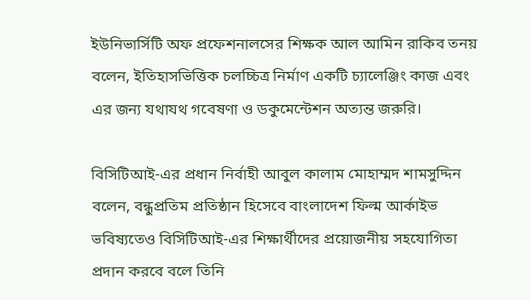ইউনিভার্সিটি অফ প্রফেশনালসের শিক্ষক আল আমিন রাকিব তনয় বলেন, ইতিহাসভিত্তিক চলচ্চিত্র নির্মাণ একটি চ্যালেঞ্জিং কাজ এবং এর জন্য যথাযথ গবেষণা ও ডকুমেন্টেশন অত্যন্ত জরুরি।

বিসিটিআই-এর প্রধান নির্বাহী আবুল কালাম মোহাম্মদ শামসুদ্দিন বলেন, বন্ধুপ্রতিম প্রতিষ্ঠান হিসেবে বাংলাদেশ ফিল্ম আর্কাইভ ভবিষ্যতেও বিসিটিআই-এর শিক্ষার্থীদের প্রয়োজনীয় সহযোগিতা প্রদান করবে বলে তিনি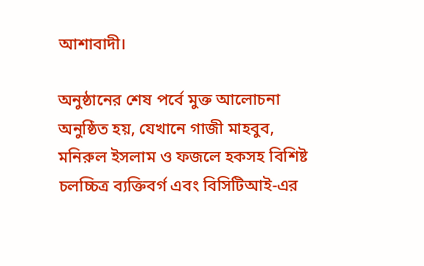আশাবাদী।

অনুষ্ঠানের শেষ পর্বে মুক্ত আলোচনা অনুষ্ঠিত হয়, যেখানে গাজী মাহবুব, মনিরুল ইসলাম ও ফজলে হকসহ বিশিষ্ট চলচ্চিত্র ব্যক্তিবর্গ এবং বিসিটিআই-এর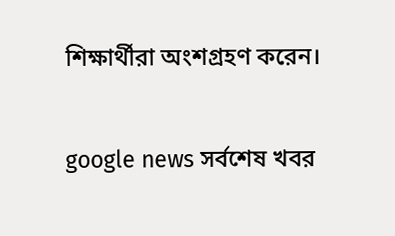শিক্ষার্থীরা অংশগ্রহণ করেন।

google news সর্বশেষ খবর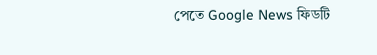পেতে Google News ফিডটি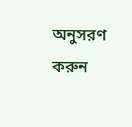অনুসরণ করুন